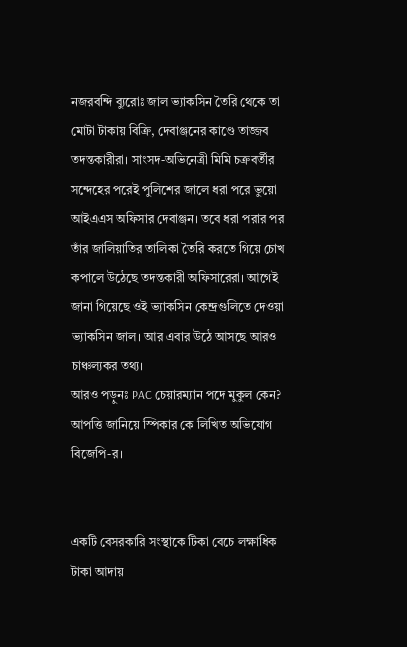নজরবন্দি ব্যুরোঃ জাল ভ্যাকসিন তৈরি থেকে তা মোটা টাকায় বিক্রি, দেবাঞ্জনের কাণ্ডে তাজ্জব তদন্তকারীরা। সাংসদ-অভিনেত্রী মিমি চক্রবর্তীর সন্দেহের পরেই পুলিশের জালে ধরা পরে ভুয়ো আইএএস অফিসার দেবাঞ্জন। তবে ধরা পরার পর তাঁর জালিয়াতির তালিকা তৈরি করতে গিয়ে চোখ কপালে উঠেছে তদন্তকারী অফিসারেরা। আগেই জানা গিয়েছে ওই ভ্যাকসিন কেন্দ্রগুলিতে দেওয়া ভ্যাকসিন জাল। আর এবার উঠে আসছে আরও চাঞ্চল্যকর তথ্য।
আরও পড়ুনঃ PAC চেয়ারম্যান পদে মুকুল কেন? আপত্তি জানিয়ে স্পিকার কে লিখিত অভিযোগ বিজেপি-র।


একটি বেসরকারি সংস্থাকে টিকা বেচে লক্ষাধিক টাকা আদায়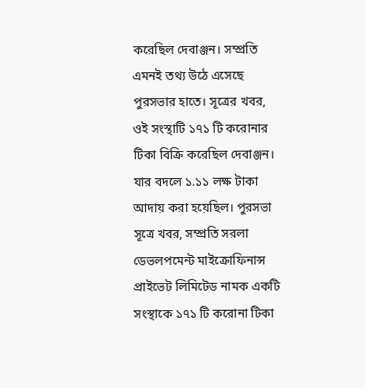করেছিল দেবাঞ্জন। সম্প্রতি এমনই তথ্য উঠে এসেছে পুরসভার হাতে। সূত্রের খবর, ওই সংস্থাটি ১৭১ টি করোনার টিকা বিক্রি করেছিল দেবাঞ্জন। যার বদলে ১.১১ লক্ষ টাকা আদায় করা হয়েছিল। পুরসভা সূত্রে খবর, সম্প্রতি সরলা ডেভলপমেন্ট মাইক্রোফিনান্স প্রাইভেট লিমিটেড নামক একটি সংস্থাকে ১৭১ টি করোনা টিকা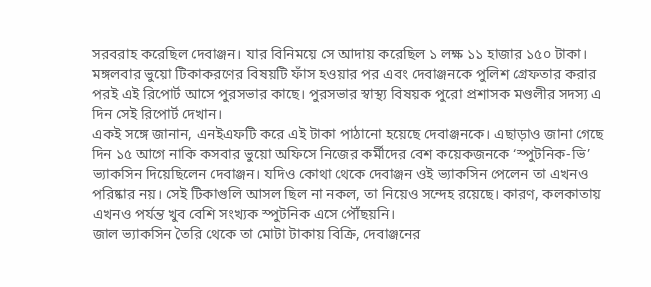সরবরাহ করেছিল দেবাঞ্জন। যার বিনিময়ে সে আদায় করেছিল ১ লক্ষ ১১ হাজার ১৫০ টাকা। মঙ্গলবার ভুয়ো টিকাকরণের বিষয়টি ফাঁস হওয়ার পর এবং দেবাঞ্জনকে পুলিশ গ্রেফতার করার পরই এই রিপোর্ট আসে পুরসভার কাছে। পুরসভার স্বাস্থ্য বিষয়ক পুরো প্রশাসক মণ্ডলীর সদস্য এ দিন সেই রিপোর্ট দেখান।
একই সঙ্গে জানান, এনইএফটি করে এই টাকা পাঠানো হয়েছে দেবাঞ্জনকে। এছাড়াও জানা গেছে দিন ১৫ আগে নাকি কসবার ভুয়ো অফিসে নিজের কর্মীদের বেশ কয়েকজনকে ‘স্পুটনিক-ভি’ ভ্যাকসিন দিয়েছিলেন দেবাঞ্জন। যদিও কোথা থেকে দেবাঞ্জন ওই ভ্যাকসিন পেলেন তা এখনও পরিষ্কার নয়। সেই টিকাগুলি আসল ছিল না নকল, তা নিয়েও সন্দেহ রয়েছে। কারণ, কলকাতায় এখনও পর্যন্ত খুব বেশি সংখ্যক স্পুটনিক এসে পৌঁছয়নি।
জাল ভ্যাকসিন তৈরি থেকে তা মোটা টাকায় বিক্রি, দেবাঞ্জনের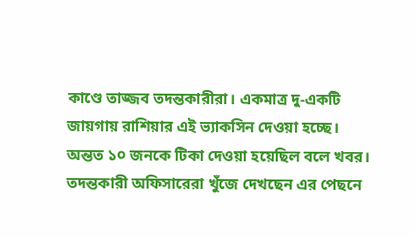কাণ্ডে তাজ্জব তদন্তকারীরা। একমাত্র দু-একটি জায়গায় রাশিয়ার এই ভ্যাকসিন দেওয়া হচ্ছে। অন্তত ১০ জনকে টিকা দেওয়া হয়েছিল বলে খবর। তদন্তকারী অফিসারেরা খুঁজে দেখছেন এর পেছনে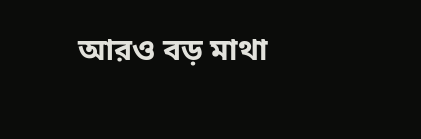আরও বড় মাথা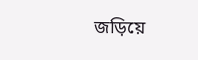জড়িয়ে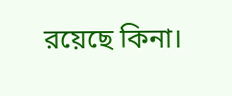রয়েছে কিনা।